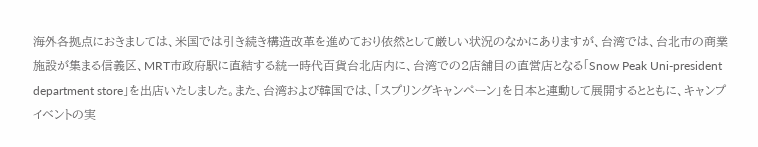海外各拠点におきましては、米国では引き続き構造改革を進めており依然として厳しい状況のなかにありますが、台湾では、台北市の商業施設が集まる信義区、MRT市政府駅に直結する統一時代百貨台北店内に、台湾での2店舗目の直営店となる「Snow Peak Uni-president department store」を出店いたしました。また、台湾および韓国では、「スプリングキャンペーン」を日本と連動して展開するとともに、キャンプイベントの実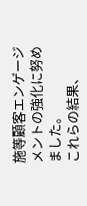施等顧客エンゲージメントの強化に努めました。
これらの結果、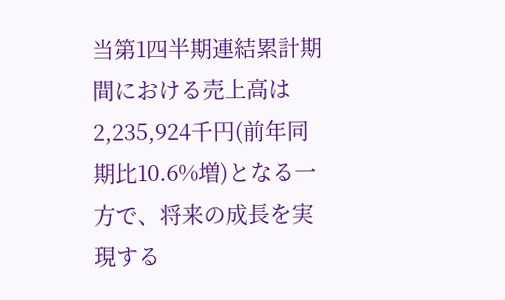当第1四半期連結累計期間における売上高は2,235,924千円(前年同期比10.6%増)となる一方で、将来の成長を実現する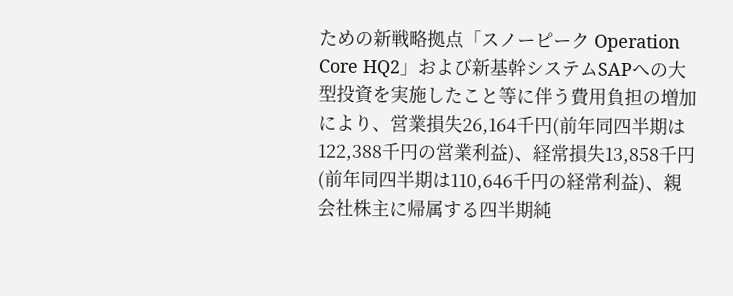ための新戦略拠点「スノーピーク Operation Core HQ2」および新基幹システムSAPへの大型投資を実施したこと等に伴う費用負担の増加により、営業損失26,164千円(前年同四半期は122,388千円の営業利益)、経常損失13,858千円(前年同四半期は110,646千円の経常利益)、親会社株主に帰属する四半期純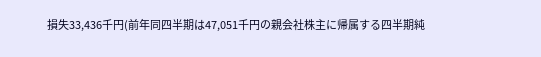損失33,436千円(前年同四半期は47,051千円の親会社株主に帰属する四半期純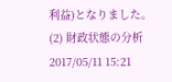利益)となりました。
(2) 財政状態の分析
2017/05/11 15:21